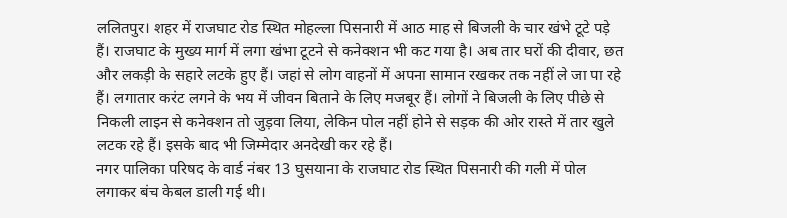ललितपुर। शहर में राजघाट रोड स्थित मोहल्ला पिसनारी में आठ माह से बिजली के चार खंभे टूटे पड़े हैं। राजघाट के मुख्य मार्ग में लगा खंभा टूटने से कनेक्शन भी कट गया है। अब तार घरों की दीवार, छत और लकड़ी के सहारे लटके हुए हैं। जहां से लोग वाहनों में अपना सामान रखकर तक नहीं ले जा पा रहे हैं। लगातार करंट लगने के भय में जीवन बिताने के लिए मजबूर हैं। लोगों ने बिजली के लिए पीछे से निकली लाइन से कनेक्शन तो जुड़वा लिया, लेकिन पोल नहीं होने से सड़क की ओर रास्ते में तार खुले लटक रहे हैं। इसके बाद भी जिम्मेदार अनदेखी कर रहे हैं।
नगर पालिका परिषद के वार्ड नंबर 13 घुसयाना के राजघाट रोड स्थित पिसनारी की गली में पोल लगाकर बंच केबल डाली गई थी।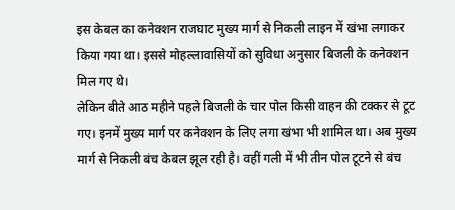इस केबल का कनेक्शन राजघाट मुख्य मार्ग से निकली लाइन में खंभा लगाकर किया गया था। इससे मोहल्लावासियों को सुविधा अनुसार बिजली के कनेक्शन मिल गए थे।
लेकिन बीते आठ महीने पहले बिजली के चार पोल किसी वाहन की टक्कर से टूट गए। इनमें मुख्य मार्ग पर कनेक्शन के लिए लगा खंभा भी शामिल था। अब मुख्य मार्ग से निकली बंच केबल झूल रही है। वहीं गली में भी तीन पोल टूटने से बंच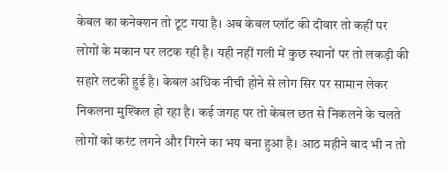केबल का कनेक्शन तो टूट गया है। अब केबल प्लॉट की दीवार तो कहीं पर लोगों के मकान पर लटक रही है। यही नहीं गली में कुछ स्थानों पर तो लकड़ी की सहारे लटकी हुई है। केबल अधिक नीची होने से लोग सिर पर सामान लेकर निकलना मुश्किल हो रहा है। कई जगह पर तो केबल छत से निकलने के चलते लोगों को करंट लगने और गिरने का भय बना हुआ है। आठ महीने बाद भी न तो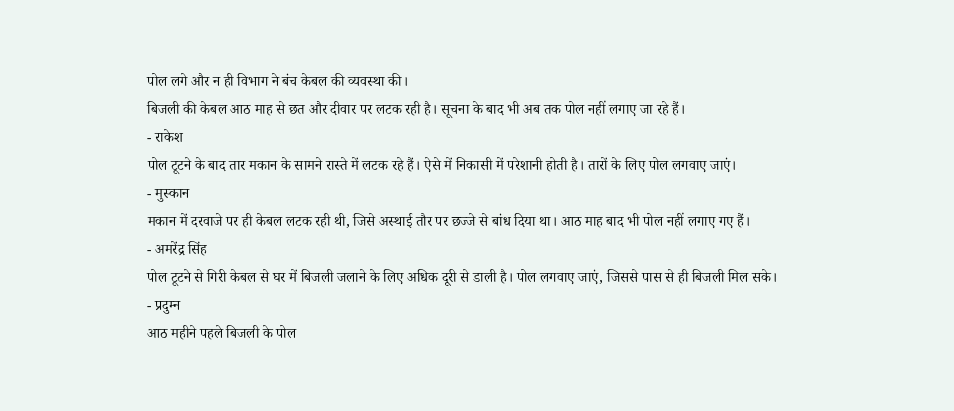पोल लगे और न ही विभाग ने बंच केबल की व्यवस्था की।
बिजली की केबल आठ माह से छत और दीवार पर लटक रही है। सूचना के बाद भी अब तक पोल नहीं लगाए जा रहे हैं।
- राकेश
पोल टूटने के बाद तार मकान के सामने रास्ते में लटक रहे हैं। ऐसे में निकासी में परेशानी होती है। तारों के लिए पोल लगवाए जाएं।
- मुस्कान
मकान में दरवाजे पर ही केबल लटक रही थी, जिसे अस्थाई तौर पर छज्जे से बांध दिया था। आठ माह बाद भी पोल नहीं लगाए गए हैं।
- अमरेंद्र सिंह
पोल टूटने से गिरी केबल से घर में बिजली जलाने के लिए अधिक दूरी से डाली है। पोल लगवाए जाएं, जिससे पास से ही बिजली मिल सके।
- प्रदुम्न
आठ महीने पहले बिजली के पोल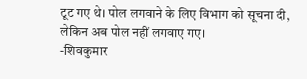टूट गए थे। पोल लगवाने के लिए विभाग को सूचना दी, लेकिन अब पोल नहीं लगवाए गए।
-शिवकुमार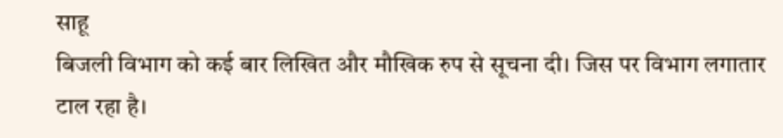साहू
बिजली विभाग को कई बार लिखित और मौखिक रुप से सूचना दी। जिस पर विभाग लगातार टाल रहा है।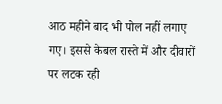आठ महीने बाद भी पोल नहीं लगाए गए। इससे केबल रास्ते में और दीवारों पर लटक रही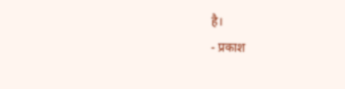है।
- प्रकाश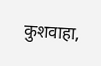कुशवाहा,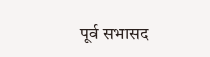पूर्व सभासद